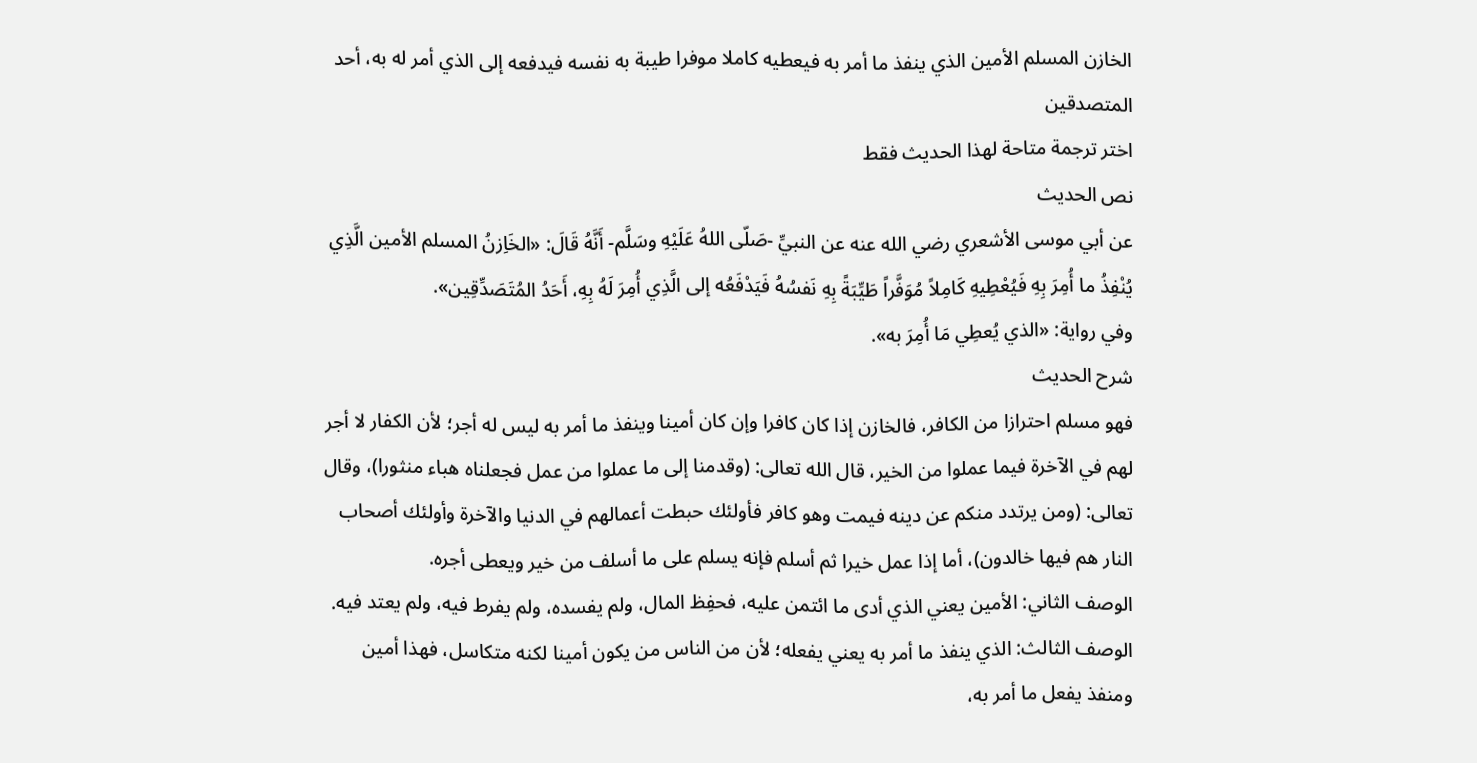الخازن المسلم الأمين الذي ينفذ ما أمر به فيعطيه كاملا موفرا طيبة به نفسه فيدفعه إلى الذي أمر له به، أحد المتصدقين
اختر ترجمة متاحة لهذا الحديث فقط
نص الحديث
عن أبي موسى الأشعري رضي الله عنه عن النبيِّ -صَلّى اللهُ عَلَيْهِ وسَلَّم- أَنَّهُ قَالَ: «الخَاِزنُ المسلم الأمين الَّذِي يُنْفِذُ ما أُمِرَ بِهِ فَيُعْطِيهِ كَامِلاً مُوَفَّراً طَيِّبَةً بِهِ نَفسُهُ فَيَدْفَعُه إلى الَّذِي أُمِرَ لَهُ بِهِ، أَحَدُ المُتَصَدِّقِين».
وفي رواية: «الذي يُعطِي مَا أُمِرَ به».
شرح الحديث
فهو مسلم احترازا من الكافر، فالخازن إذا كان كافرا وإن كان أمينا وينفذ ما أمر به ليس له أجر؛ لأن الكفار لا أجر لهم في الآخرة فيما عملوا من الخير، قال الله تعالى: (وقدمنا إلى ما عملوا من عمل فجعلناه هباء منثورا)، وقال تعالى: (ومن يرتدد منكم عن دينه فيمت وهو كافر فأولئك حبطت أعمالهم في الدنيا والآخرة وأولئك أصحاب النار هم فيها خالدون)، أما إذا عمل خيرا ثم أسلم فإنه يسلم على ما أسلف من خير ويعطى أجره.
الوصف الثاني: الأمين يعني الذي أدى ما ائتمن عليه، فحفِظ المال، ولم يفسده، ولم يفرط فيه، ولم يعتد فيه.
الوصف الثالث: الذي ينفذ ما أمر به يعني يفعله؛ لأن من الناس من يكون أمينا لكنه متكاسل، فهذا أمين ومنفذ يفعل ما أمر به،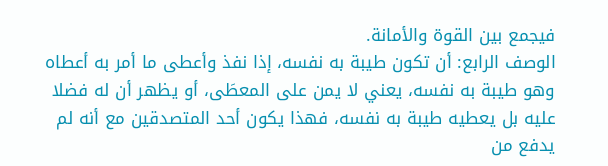فيجمع بين القوة والأمانة.
الوصف الرابع: أن تكون طيبة به نفسه، إذا نفذ وأعطى ما أمر به أعطاه وهو طيبة به نفسه، يعني لا يمن على المعطَى، أو يظهر أن له فضلا عليه بل يعطيه طيبة به نفسه، فهذا يكون أحد المتصدقين مع أنه لم يدفع من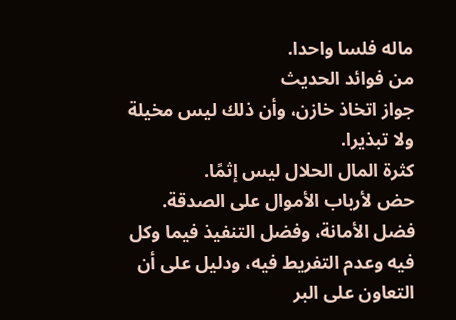ماله فلسا واحدا.
من فوائد الحديث
جواز اتخاذ خازن، وأن ذلك ليس مخيلة ولا تبذيرا.
كثرة المال الحلال ليس إثمًا.
حض لأرباب الأموال على الصدقة.
فضل الأمانة، وفضل التنفيذ فيما وكل فيه وعدم التفريط فيه، ودليل على أن التعاون على البر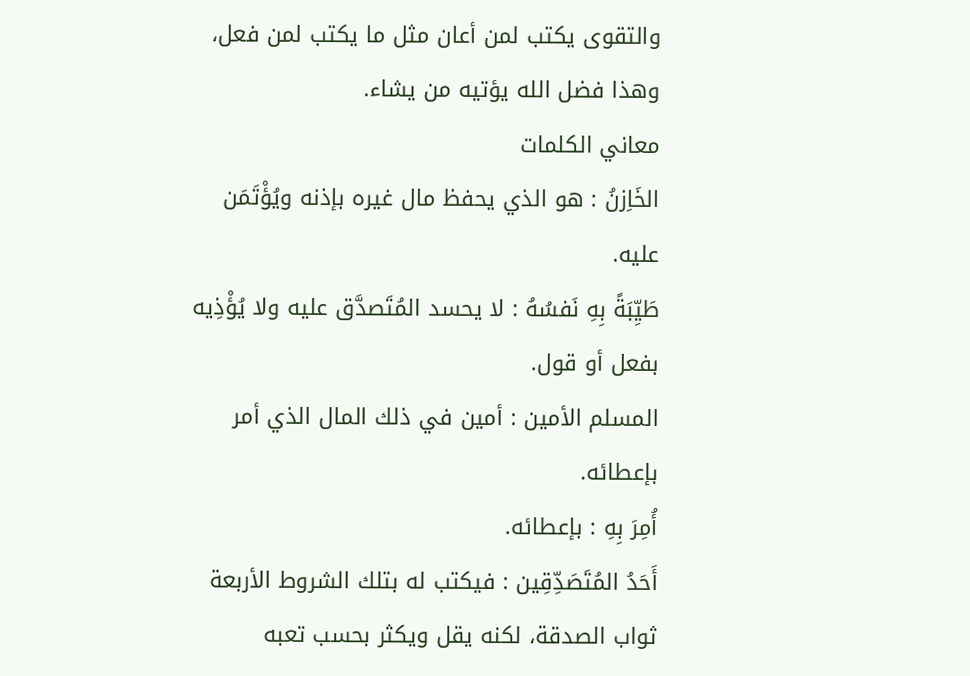والتقوى يكتب لمن أعان مثل ما يكتب لمن فعل، وهذا فضل الله يؤتيه من يشاء.
معاني الكلمات
الخَاِزنُ : هو الذي يحفظ مال غيره بإذنه ويُؤْتَمَن عليه.
طَيِّبَةً بِهِ نَفسُهُ : لا يحسد المُتَصدَّق عليه ولا يُؤْذِيه بفعل أو قول.
المسلم الأمين : أمين في ذلك المال الذي أمر بإعطائه.
أُمِرَ بِهِ : بإعطائه.
أَحَدُ المُتَصَدِّقِين : فيكتب له بتلك الشروط الأربعة ثواب الصدقة، لكنه يقل ويكثر بحسب تعبه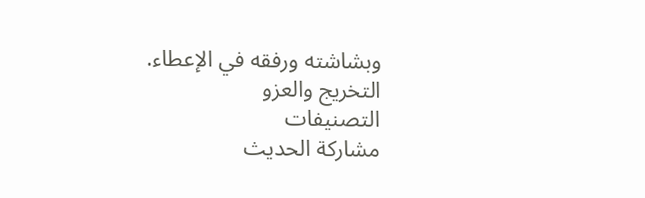وبشاشته ورفقه في الإعطاء.
التخريج والعزو
التصنيفات
مشاركة الحديث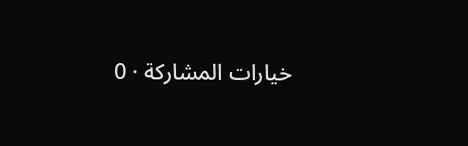خيارات المشاركة · 0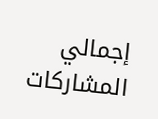إجمالي المشاركات